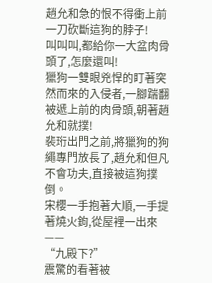趙允和急的恨不得衝上前一刀砍斷這狗的脖子!
叫叫叫,都給你一大盆肉骨頭了,怎麼還叫!
獵狗一雙眼兇悍的盯著突然而來的入侵者,一腳踹翻被遞上前的肉骨頭,朝著趙允和就撲!
裴珩出門之前,將獵狗的狗繩專門放長了,趙允和但凡不會功夫,直接被這狗撲倒。
宋櫻一手抱著大順,一手提著燒火鉤,從屋裡一出來——
“九殿下?”
震驚的看著被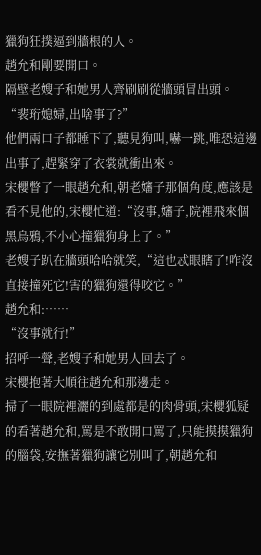獵狗狂撲逼到牆根的人。
趙允和剛要開口。
隔壁老嫂子和她男人齊刷刷從牆頭冒出頭。
“裴珩媳婦,出啥事了?”
他們兩口子都睡下了,聽見狗叫,嚇一跳,唯恐這邊出事了,趕緊穿了衣裳就衝出來。
宋櫻瞥了一眼趙允和,朝老嬸子那個角度,應該是看不見他的,宋櫻忙道:“沒事,嬸子,院裡飛來個黑烏鴉,不小心撞獵狗身上了。”
老嫂子趴在牆頭哈哈就笑,“這也忒眼瞎了!咋沒直接撞死它!害的獵狗還得咬它。”
趙允和:……
“沒事就行!”
招呼一聲,老嫂子和她男人回去了。
宋櫻抱著大順往趙允和那邊走。
掃了一眼院裡灑的到處都是的肉骨頭,宋櫻狐疑的看著趙允和,罵是不敢開口罵了,只能摸摸獵狗的腦袋,安撫著獵狗讓它別叫了,朝趙允和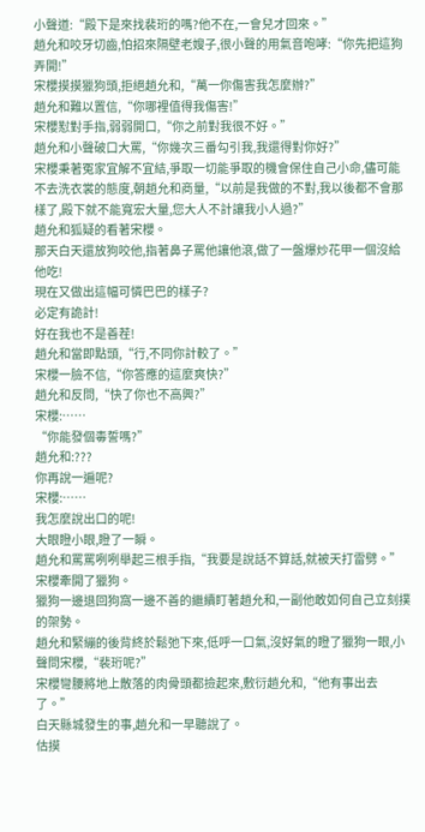小聲道:“殿下是來找裴珩的嗎?他不在,一會兒才回來。”
趙允和咬牙切齒,怕招來隔壁老嫂子,很小聲的用氣音咆哮:“你先把這狗弄開!”
宋櫻摸摸獵狗頭,拒絕趙允和,“萬一你傷害我怎麼辦?”
趙允和難以置信,“你哪裡值得我傷害!”
宋櫻懟對手指,弱弱開口,“你之前對我很不好。”
趙允和小聲破口大罵,“你幾次三番勾引我,我還得對你好?”
宋櫻秉著冤家宜解不宜結,爭取一切能爭取的機會保住自己小命,儘可能不去洗衣裳的態度,朝趙允和商量,“以前是我做的不對,我以後都不會那樣了,殿下就不能寬宏大量,您大人不計讓我小人過?”
趙允和狐疑的看著宋櫻。
那天白天還放狗咬他,指著鼻子罵他讓他滾,做了一盤爆炒花甲一個沒給他吃!
現在又做出這幅可憐巴巴的樣子?
必定有詭計!
好在我也不是善茬!
趙允和當即點頭,“行,不同你計較了。”
宋櫻一臉不信,“你答應的這麼爽快?”
趙允和反問,“快了你也不高興?”
宋櫻:……
“你能發個毒誓嗎?”
趙允和:???
你再說一遍呢?
宋櫻:……
我怎麼說出口的呢!
大眼瞪小眼,瞪了一瞬。
趙允和罵罵咧咧舉起三根手指,“我要是說話不算話,就被天打雷劈。”
宋櫻牽開了獵狗。
獵狗一邊退回狗窩一邊不善的繼續盯著趙允和,一副他敢如何自己立刻撲的架勢。
趙允和緊繃的後背終於鬆弛下來,低呼一口氣,沒好氣的瞪了獵狗一眼,小聲問宋櫻,“裴珩呢?”
宋櫻彎腰將地上散落的肉骨頭都撿起來,敷衍趙允和,“他有事出去了。”
白天縣城發生的事,趙允和一早聽說了。
估摸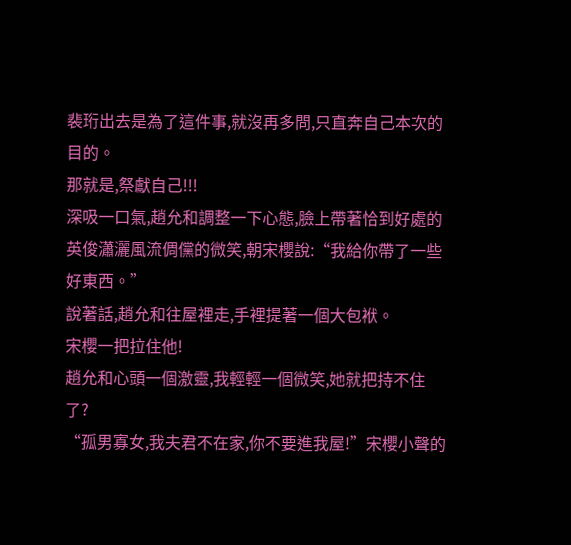裴珩出去是為了這件事,就沒再多問,只直奔自己本次的目的。
那就是,祭獻自己!!!
深吸一口氣,趙允和調整一下心態,臉上帶著恰到好處的英俊瀟灑風流倜儻的微笑,朝宋櫻說:“我給你帶了一些好東西。”
說著話,趙允和往屋裡走,手裡提著一個大包袱。
宋櫻一把拉住他!
趙允和心頭一個激靈,我輕輕一個微笑,她就把持不住了?
“孤男寡女,我夫君不在家,你不要進我屋!”宋櫻小聲的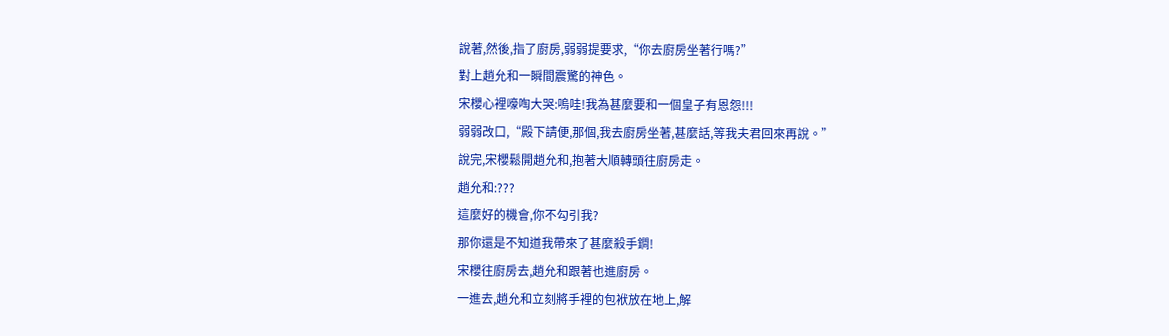說著,然後,指了廚房,弱弱提要求,“你去廚房坐著行嗎?”
對上趙允和一瞬間震驚的神色。
宋櫻心裡嚎啕大哭:嗚哇!我為甚麼要和一個皇子有恩怨!!!
弱弱改口,“殿下請便,那個,我去廚房坐著,甚麼話,等我夫君回來再說。”
說完,宋櫻鬆開趙允和,抱著大順轉頭往廚房走。
趙允和:???
這麼好的機會,你不勾引我?
那你還是不知道我帶來了甚麼殺手鐧!
宋櫻往廚房去,趙允和跟著也進廚房。
一進去,趙允和立刻將手裡的包袱放在地上,解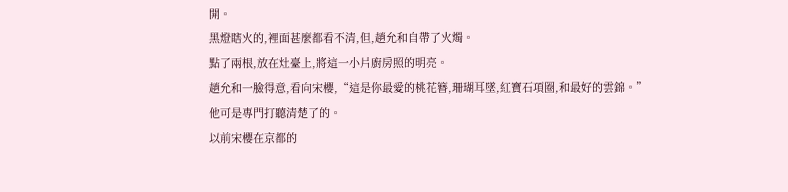開。
黑燈瞎火的,裡面甚麼都看不清,但,趙允和自帶了火燭。
點了兩根,放在灶臺上,將這一小片廚房照的明亮。
趙允和一臉得意,看向宋櫻,“這是你最愛的桃花簪,珊瑚耳墜,紅寶石項圈,和最好的雲錦。”
他可是專門打聽清楚了的。
以前宋櫻在京都的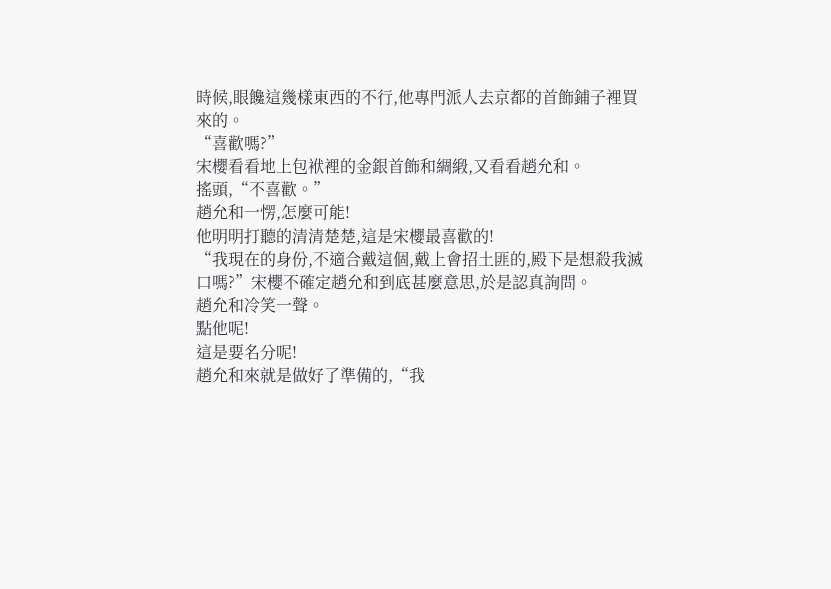時候,眼饞這幾樣東西的不行,他專門派人去京都的首飾鋪子裡買來的。
“喜歡嗎?”
宋櫻看看地上包袱裡的金銀首飾和綢緞,又看看趙允和。
搖頭,“不喜歡。”
趙允和一愣,怎麼可能!
他明明打聽的清清楚楚,這是宋櫻最喜歡的!
“我現在的身份,不適合戴這個,戴上會招土匪的,殿下是想殺我滅口嗎?”宋櫻不確定趙允和到底甚麼意思,於是認真詢問。
趙允和冷笑一聲。
點他呢!
這是要名分呢!
趙允和來就是做好了準備的,“我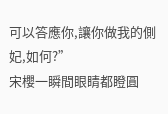可以答應你,讓你做我的側妃,如何?”
宋櫻一瞬間眼睛都瞪圓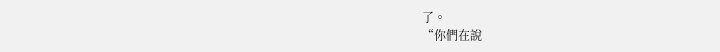了。
“你們在說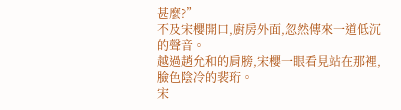甚麼?”
不及宋櫻開口,廚房外面,忽然傳來一道低沉的聲音。
越過趙允和的肩膀,宋櫻一眼看見站在那裡,臉色陰冷的裴珩。
宋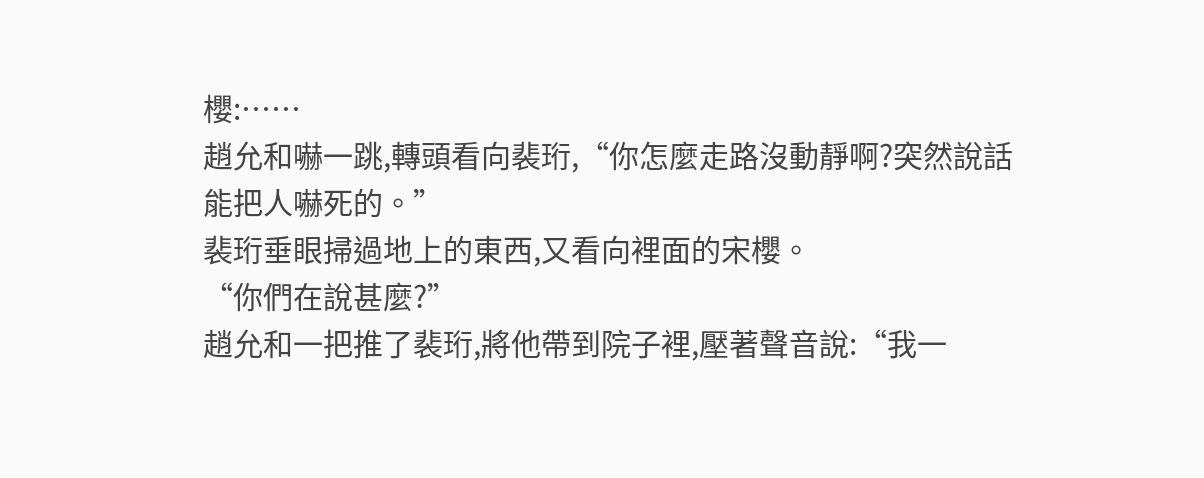櫻:……
趙允和嚇一跳,轉頭看向裴珩,“你怎麼走路沒動靜啊?突然說話能把人嚇死的。”
裴珩垂眼掃過地上的東西,又看向裡面的宋櫻。
“你們在說甚麼?”
趙允和一把推了裴珩,將他帶到院子裡,壓著聲音說:“我一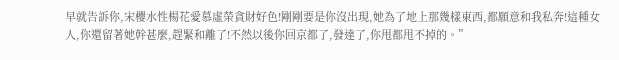早就告訴你,宋櫻水性楊花愛慕虛榮貪財好色!剛剛要是你沒出現,她為了地上那幾樣東西,都願意和我私奔!這種女人,你還留著她幹甚麼,趕緊和離了!不然以後你回京都了,發達了,你甩都甩不掉的。”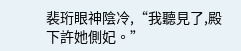裴珩眼神陰冷,“我聽見了,殿下許她側妃。”